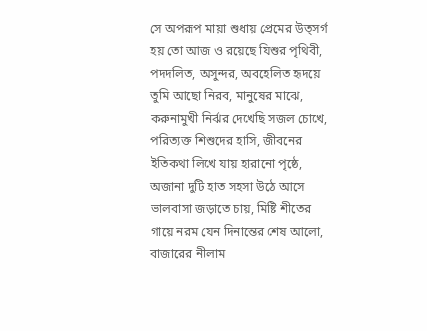সে অপরূপ মায়া শুধায় প্রেমের উত্সর্গ
হয় তো আজ ও রয়েছে যিশুর পৃথিবী,
পদদলিত, অসুন্দর, অবহেলিত হৃদয়ে
তুমি আছো নিরব, মানুষের মাঝে,
করুনামুখী নির্ঝর দেখেছি সজল চোখে,
পরিত্যক্ত শিশুদের হাসি, জীবনের
ইতিকথা লিখে যায় হারানো পৃষ্ঠে,
অজানা দুটি হাত সহসা উঠে আসে
ভালবাসা জড়াতে চায়, মিষ্টি শীতের
গায়ে নরম যেন দিনান্তের শেষ আলো,
বাজারের নীলাম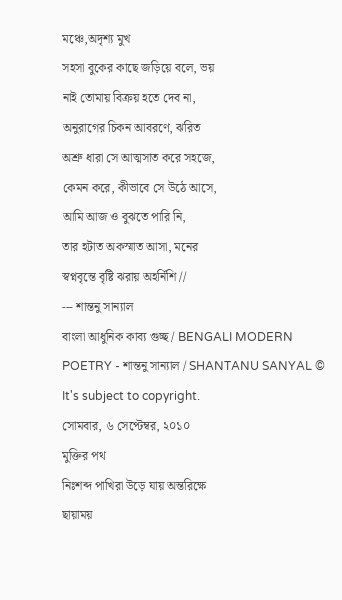মঞ্চে,অদৃশ্য মুখ
সহসা বুকের কাছে জড়িয়ে বলে, ভয়
নাই তোমায় বিক্রয় হতে দেব না,
অনুরাগের চিকন আবরণে, ঝরিত
অশ্রু ধারা সে আত্মসাত করে সহজে,
কেমন করে, কীভাবে সে উঠে আসে,
আমি আজ ও বুঝতে পারি নি,
তার হটাত অকস্মাত আসা, মনের
স্বপ্নবৃন্তে বৃষ্টি ঝরায় অহর্নিশি //
--- শান্তনু সান্যাল
বাংলা আধুনিক কাব্য গুচ্ছ / BENGALI MODERN POETRY - শান্তনু সান্যাল / SHANTANU SANYAL © It's subject to copyright.
সোমবার, ৬ সেপ্টেম্বর, ২০১০
মুক্তির পথ
নিঃশব্দ পাখিরা উড়ে যায় অন্তরিক্ষে
ছায়াময়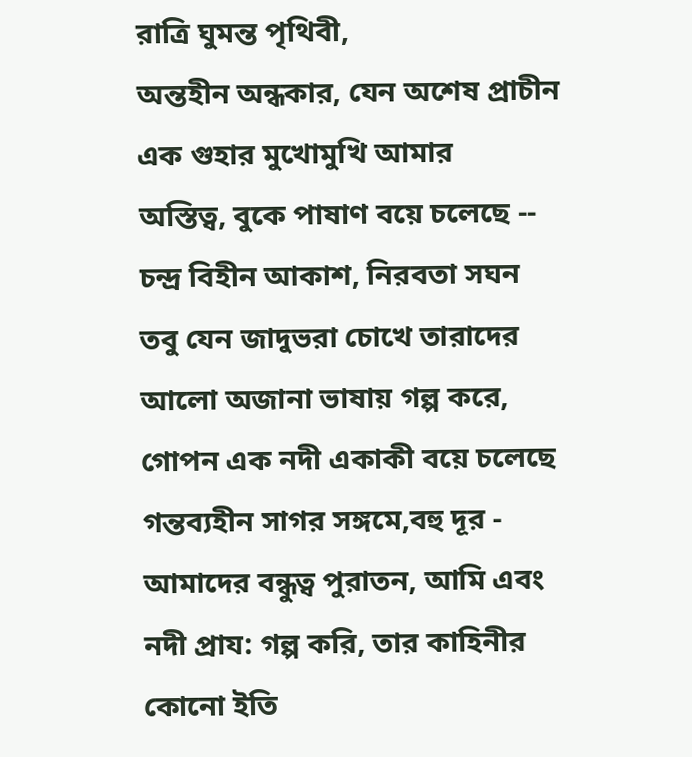রাত্রি ঘুমন্ত পৃথিবী,
অন্তহীন অন্ধকার, যেন অশেষ প্রাচীন
এক গুহার মুখোমুখি আমার
অস্তিত্ব, বুকে পাষাণ বয়ে চলেছে --
চন্দ্র বিহীন আকাশ, নিরবতা সঘন
তবু যেন জাদুভরা চোখে তারাদের
আলো অজানা ভাষায় গল্প করে,
গোপন এক নদী একাকী বয়ে চলেছে
গন্তব্যহীন সাগর সঙ্গমে,বহু দূর -
আমাদের বন্ধুত্ব পুরাতন, আমি এবং
নদী প্রায: গল্প করি, তার কাহিনীর
কোনো ইতি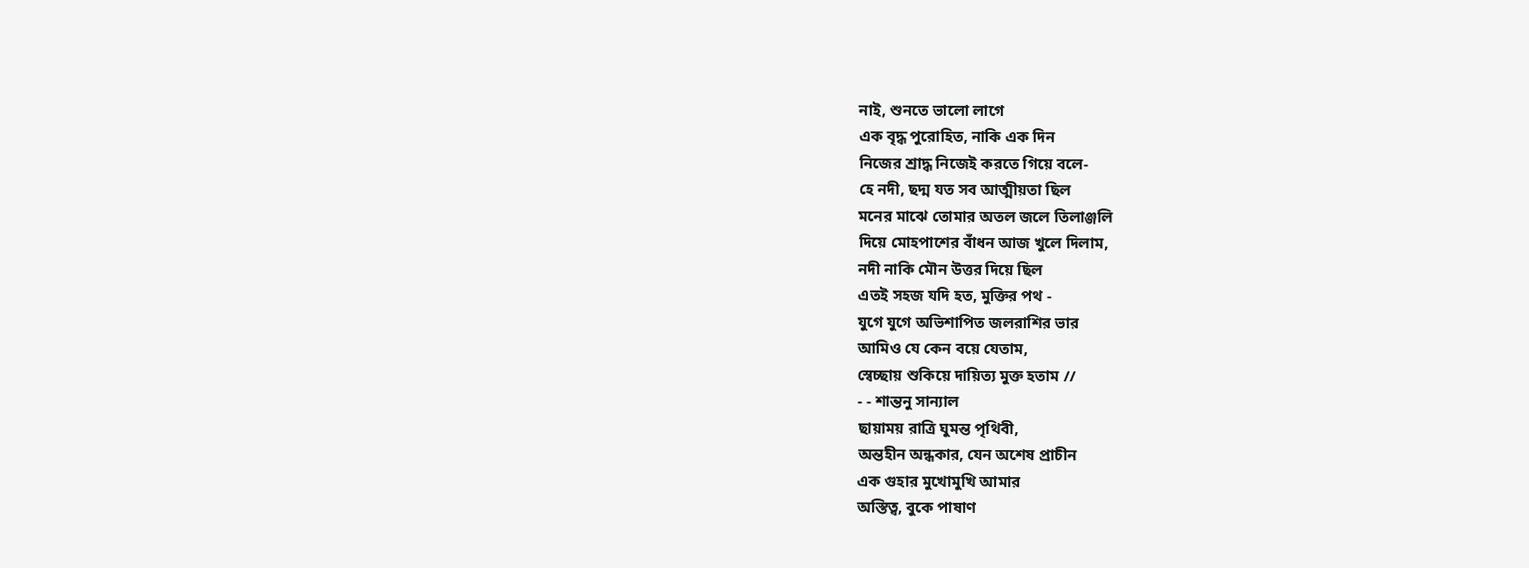নাই, শুনতে ভালো লাগে
এক বৃদ্ধ পুরোহিত, নাকি এক দিন
নিজের শ্রাদ্ধ নিজেই করতে গিয়ে বলে-
হে নদী, ছদ্ম যত সব আত্মীয়তা ছিল
মনের মাঝে তোমার অতল জলে তিলাঞ্জলি
দিয়ে মোহপাশের বাঁধন আজ খুলে দিলাম,
নদী নাকি মৌন উত্তর দিয়ে ছিল
এতই সহজ যদি হত, মুক্তির পথ -
যুগে যুগে অভিশাপিত জলরাশির ভার
আমিও যে কেন বয়ে যেতাম,
স্বেচ্ছায় শুকিয়ে দায়িত্য মুক্ত হতাম //
- - শান্তনু সান্যাল
ছায়াময় রাত্রি ঘুমন্ত পৃথিবী,
অন্তহীন অন্ধকার, যেন অশেষ প্রাচীন
এক গুহার মুখোমুখি আমার
অস্তিত্ব, বুকে পাষাণ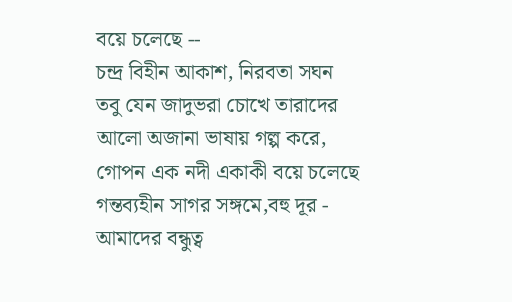বয়ে চলেছে --
চন্দ্র বিহীন আকাশ, নিরবতা সঘন
তবু যেন জাদুভরা চোখে তারাদের
আলো অজানা ভাষায় গল্প করে,
গোপন এক নদী একাকী বয়ে চলেছে
গন্তব্যহীন সাগর সঙ্গমে,বহু দূর -
আমাদের বন্ধুত্ব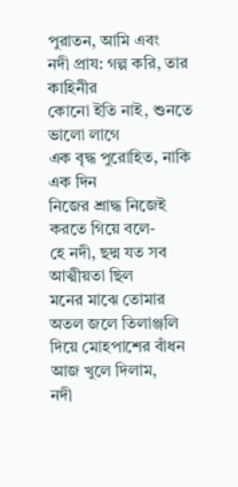পুরাতন, আমি এবং
নদী প্রায: গল্প করি, তার কাহিনীর
কোনো ইতি নাই, শুনতে ভালো লাগে
এক বৃদ্ধ পুরোহিত, নাকি এক দিন
নিজের শ্রাদ্ধ নিজেই করতে গিয়ে বলে-
হে নদী, ছদ্ম যত সব আত্মীয়তা ছিল
মনের মাঝে তোমার অতল জলে তিলাঞ্জলি
দিয়ে মোহপাশের বাঁধন আজ খুলে দিলাম,
নদী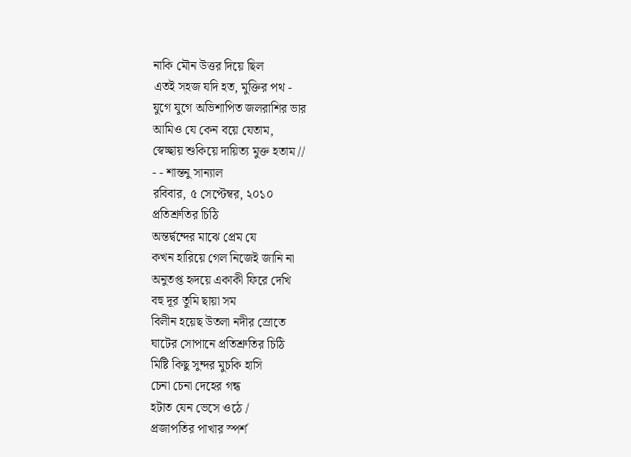নাকি মৌন উত্তর দিয়ে ছিল
এতই সহজ যদি হত, মুক্তির পথ -
যুগে যুগে অভিশাপিত জলরাশির ভার
আমিও যে কেন বয়ে যেতাম,
স্বেচ্ছায় শুকিয়ে দায়িত্য মুক্ত হতাম //
- - শান্তনু সান্যাল
রবিবার, ৫ সেপ্টেম্বর, ২০১০
প্রতিশ্রুতির চিঠি
অন্তর্দ্বন্দের মাঝে প্রেম যে
কখন হারিয়ে গেল নিজেই জানি না
অনুতপ্ত হৃদয়ে একাকী ফিরে দেখি
বহু দূর তুমি ছায়া সম
বিলীন হয়েছ উতলা নদীর স্রোতে
ঘাটের সোপানে প্রতিশ্রুতির চিঠি
মিষ্টি কিছু সুন্দর মুচকি হাসি
চেনা চেনা দেহের গন্ধ
হটাত যেন ভেসে ওঠে /
প্রজাপতির পাখার স্পর্শ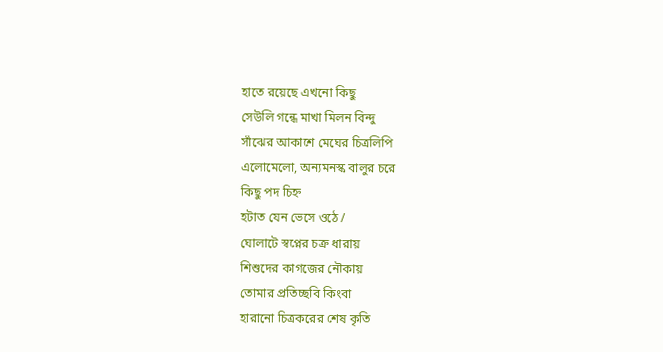হাতে রয়েছে এখনো কিছু
সেউলি গন্ধে মাখা মিলন বিন্দু
সাঁঝের আকাশে মেঘের চিত্রলিপি
এলোমেলো, অন্যমনস্ক বালুর চরে
কিছু পদ চিহ্ন
হটাত যেন ভেসে ওঠে /
ঘোলাটে স্বপ্নের চক্র ধারায়
শিশুদের কাগজের নৌকায়
তোমার প্রতিচ্ছবি কিংবা
হারানো চিত্রকরের শেষ কৃতি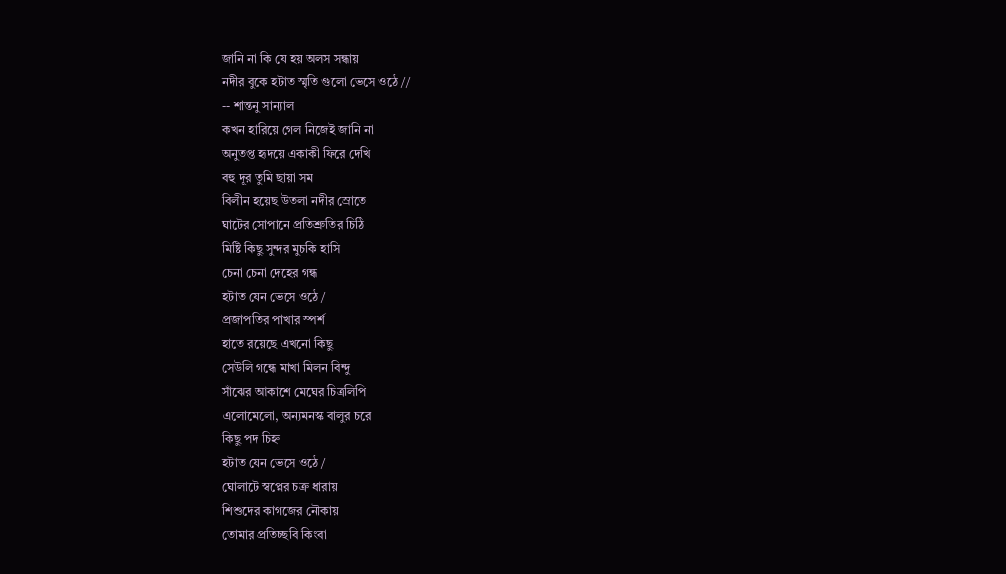জানি না কি যে হয় অলস সন্ধায়
নদীর বুকে হটাত স্মৃতি গুলো ভেসে ওঠে //
-- শান্তনু সান্যাল
কখন হারিয়ে গেল নিজেই জানি না
অনুতপ্ত হৃদয়ে একাকী ফিরে দেখি
বহু দূর তুমি ছায়া সম
বিলীন হয়েছ উতলা নদীর স্রোতে
ঘাটের সোপানে প্রতিশ্রুতির চিঠি
মিষ্টি কিছু সুন্দর মুচকি হাসি
চেনা চেনা দেহের গন্ধ
হটাত যেন ভেসে ওঠে /
প্রজাপতির পাখার স্পর্শ
হাতে রয়েছে এখনো কিছু
সেউলি গন্ধে মাখা মিলন বিন্দু
সাঁঝের আকাশে মেঘের চিত্রলিপি
এলোমেলো, অন্যমনস্ক বালুর চরে
কিছু পদ চিহ্ন
হটাত যেন ভেসে ওঠে /
ঘোলাটে স্বপ্নের চক্র ধারায়
শিশুদের কাগজের নৌকায়
তোমার প্রতিচ্ছবি কিংবা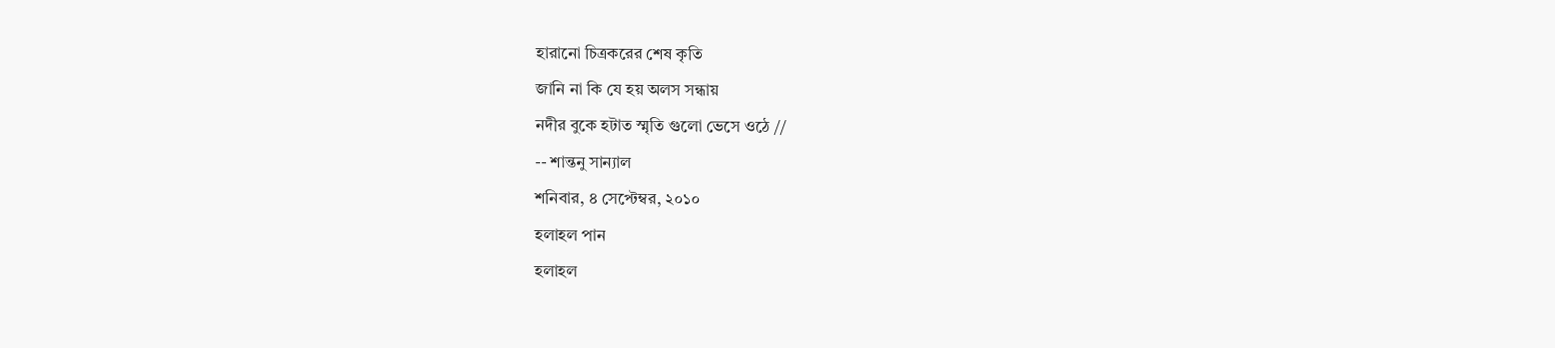হারানো চিত্রকরের শেষ কৃতি
জানি না কি যে হয় অলস সন্ধায়
নদীর বুকে হটাত স্মৃতি গুলো ভেসে ওঠে //
-- শান্তনু সান্যাল
শনিবার, ৪ সেপ্টেম্বর, ২০১০
হলাহল পান
হলাহল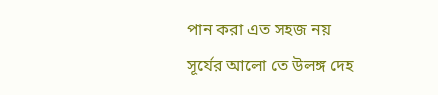পান করা এত সহজ নয়
সূর্যের আলো তে উলঙ্গ দেহ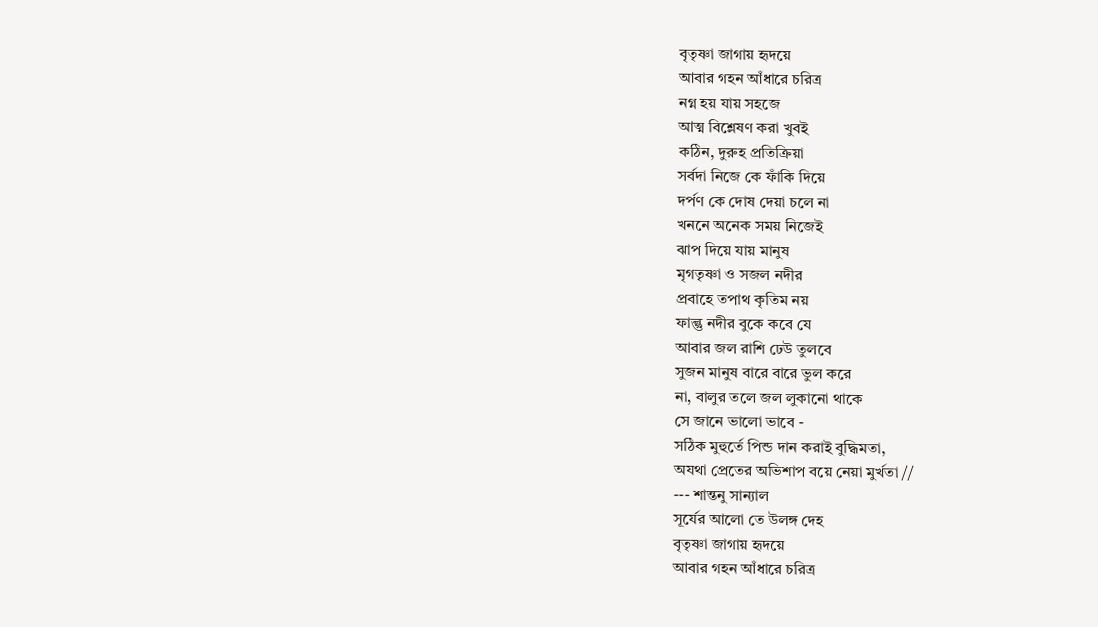বৃতৃষ্ণা জাগায় হৃদয়ে
আবার গহন আঁধারে চরিত্র
নগ্ন হয় যায় সহজে
আত্ম বিশ্লেষণ করা খুবই
কঠিন, দুরুহ প্রতিক্রিয়া
সর্বদা নিজে কে ফাঁকি দিয়ে
দর্পণ কে দোষ দেয়া চলে না
খননে অনেক সময় নিজেই
ঝাপ দিয়ে যায় মানুষ
মৃগতৃষ্ণা ও সজল নদীর
প্রবাহে তপাথ কৃতিম নয়
ফাল্গু নদীর বুকে কবে যে
আবার জল রাশি ঢেউ তুলবে
সুজন মানুষ বারে বারে ভুল করে
না, বালুর তলে জল লুকানো থাকে
সে জানে ভালো ভাবে -
সঠিক মুহুর্তে পিন্ড দান করাই বুদ্ধিমতা,
অযথা প্রেতের অভিশাপ বয়ে নেয়া মুর্খতা //
--- শান্তনু সান্যাল
সূর্যের আলো তে উলঙ্গ দেহ
বৃতৃষ্ণা জাগায় হৃদয়ে
আবার গহন আঁধারে চরিত্র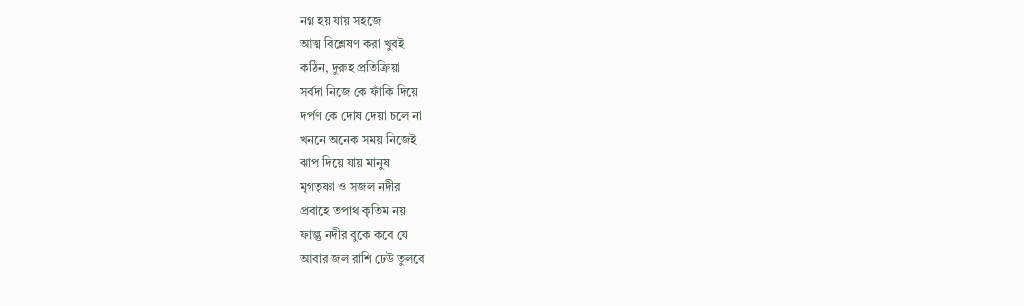নগ্ন হয় যায় সহজে
আত্ম বিশ্লেষণ করা খুবই
কঠিন, দুরুহ প্রতিক্রিয়া
সর্বদা নিজে কে ফাঁকি দিয়ে
দর্পণ কে দোষ দেয়া চলে না
খননে অনেক সময় নিজেই
ঝাপ দিয়ে যায় মানুষ
মৃগতৃষ্ণা ও সজল নদীর
প্রবাহে তপাথ কৃতিম নয়
ফাল্গু নদীর বুকে কবে যে
আবার জল রাশি ঢেউ তুলবে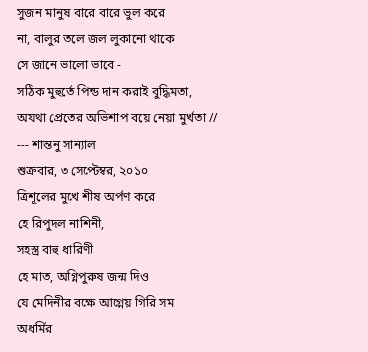সুজন মানুষ বারে বারে ভুল করে
না, বালুর তলে জল লুকানো থাকে
সে জানে ভালো ভাবে -
সঠিক মুহুর্তে পিন্ড দান করাই বুদ্ধিমতা,
অযথা প্রেতের অভিশাপ বয়ে নেয়া মুর্খতা //
--- শান্তনু সান্যাল
শুক্রবার, ৩ সেপ্টেম্বর, ২০১০
ত্রিশূলের মুখে শীষ অর্পণ করে
হে রিপুদল নাশিনী,
সহস্ত্র বাহু ধারিণী
হে মাত, অগ্নিপুরুষ জন্ম দিও
যে মেদিনীর বক্ষে আগ্নেয় গিরি সম
অধর্মির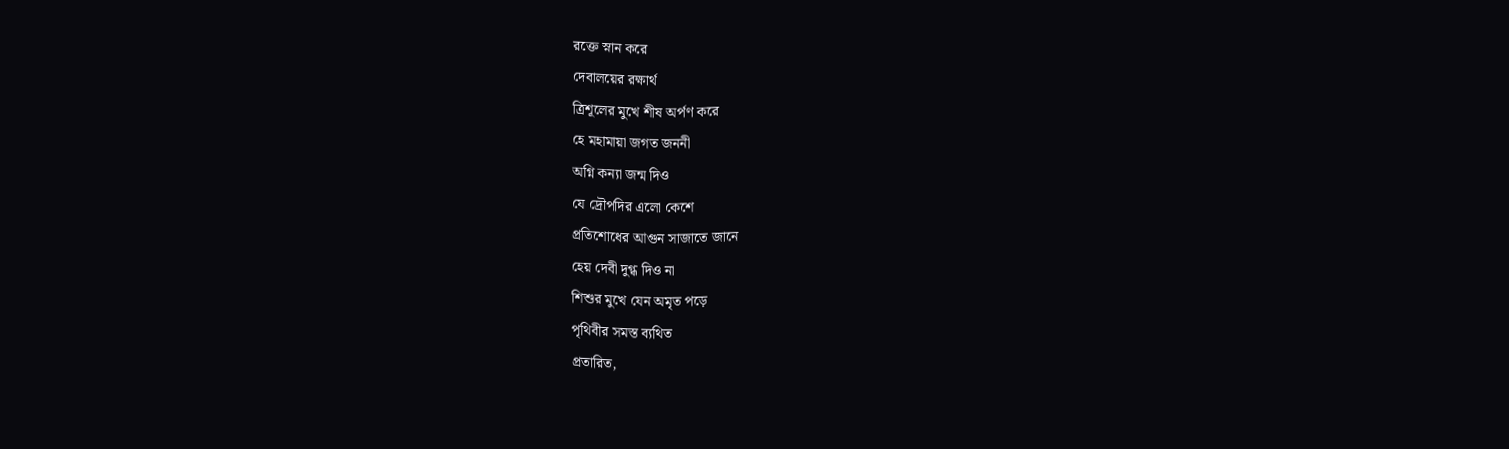রক্তে স্নান করে
দেবালয়ের রক্ষার্থ
ত্রিশূলের মুখে শীষ অর্পণ করে
হে মহামায়া জগত জননী
অগ্নি কন্যা জন্ম দিও
যে দ্রৌপদির এলো কেশে
প্রতিশোধের আগুন সাজাতে জানে
হেয় দেবী দুগ্ধ দিও না
শিশুর মুখে যেন অমৃত পড়ে
পৃথিবীর সমস্ত ব্যথিত
প্রতারিত,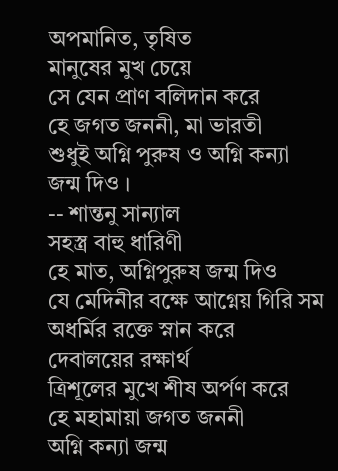অপমানিত, তৃষিত
মানুষের মুখ চেয়ে
সে যেন প্রাণ বলিদান করে
হে জগত জননী, মা ভারতী
শুধুই অগ্নি পুরুষ ও অগ্নি কন্যা
জন্ম দিও ।
-- শান্তনু সান্যাল
সহস্ত্র বাহু ধারিণী
হে মাত, অগ্নিপুরুষ জন্ম দিও
যে মেদিনীর বক্ষে আগ্নেয় গিরি সম
অধর্মির রক্তে স্নান করে
দেবালয়ের রক্ষার্থ
ত্রিশূলের মুখে শীষ অর্পণ করে
হে মহামায়া জগত জননী
অগ্নি কন্যা জন্ম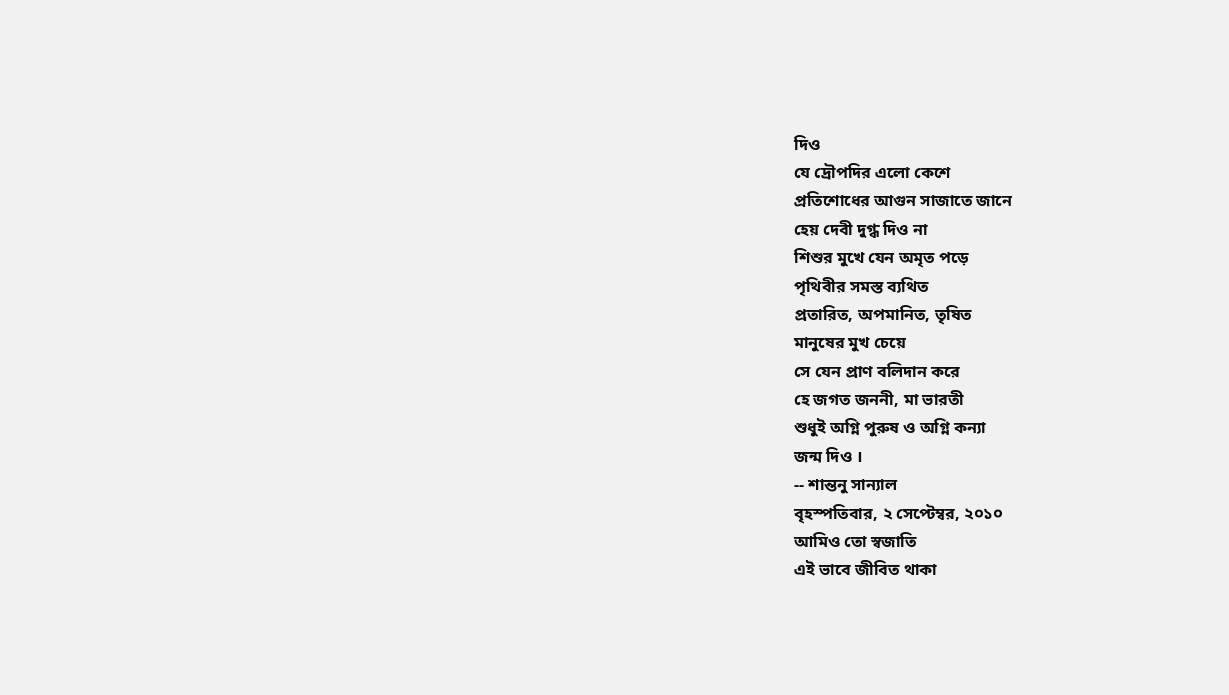দিও
যে দ্রৌপদির এলো কেশে
প্রতিশোধের আগুন সাজাতে জানে
হেয় দেবী দুগ্ধ দিও না
শিশুর মুখে যেন অমৃত পড়ে
পৃথিবীর সমস্ত ব্যথিত
প্রতারিত, অপমানিত, তৃষিত
মানুষের মুখ চেয়ে
সে যেন প্রাণ বলিদান করে
হে জগত জননী, মা ভারতী
শুধুই অগ্নি পুরুষ ও অগ্নি কন্যা
জন্ম দিও ।
-- শান্তনু সান্যাল
বৃহস্পতিবার, ২ সেপ্টেম্বর, ২০১০
আমিও তো স্বজাতি
এই ভাবে জীবিত থাকা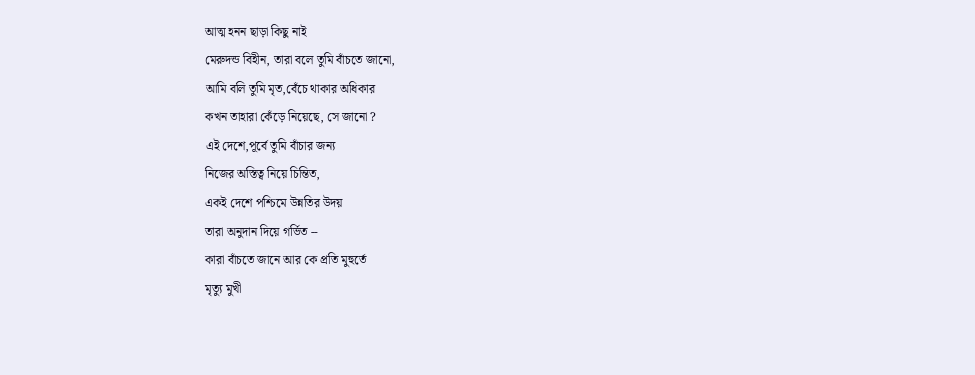আত্ম হনন ছাড়া কিছু নাই
মেরুদন্ড বিহীন, তারা বলে তুমি বাঁচতে জানো,
আমি বলি তুমি মৃত,বেঁচে থাকার অধিকার
কখন তাহারা কেঁড়ে নিয়েছে, সে জানো ?
এই দেশে,পূর্বে তুমি বাঁচার জন্য
নিজের অস্তিত্ব নিয়ে চিন্তিত,
একই দেশে পশ্চিমে উন্নতির উদয়
তারা অনুদান দিয়ে গর্ভিত --
কারা বাঁচতে জানে আর কে প্রতি মুহুর্তে
মৃত্যু মুখী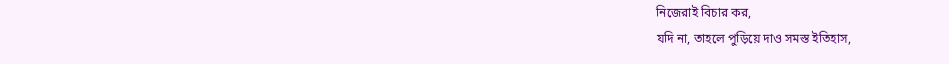নিজেরাই বিচার কর,
যদি না, তাহলে পুড়িয়ে দাও সমস্ত ইতিহাস,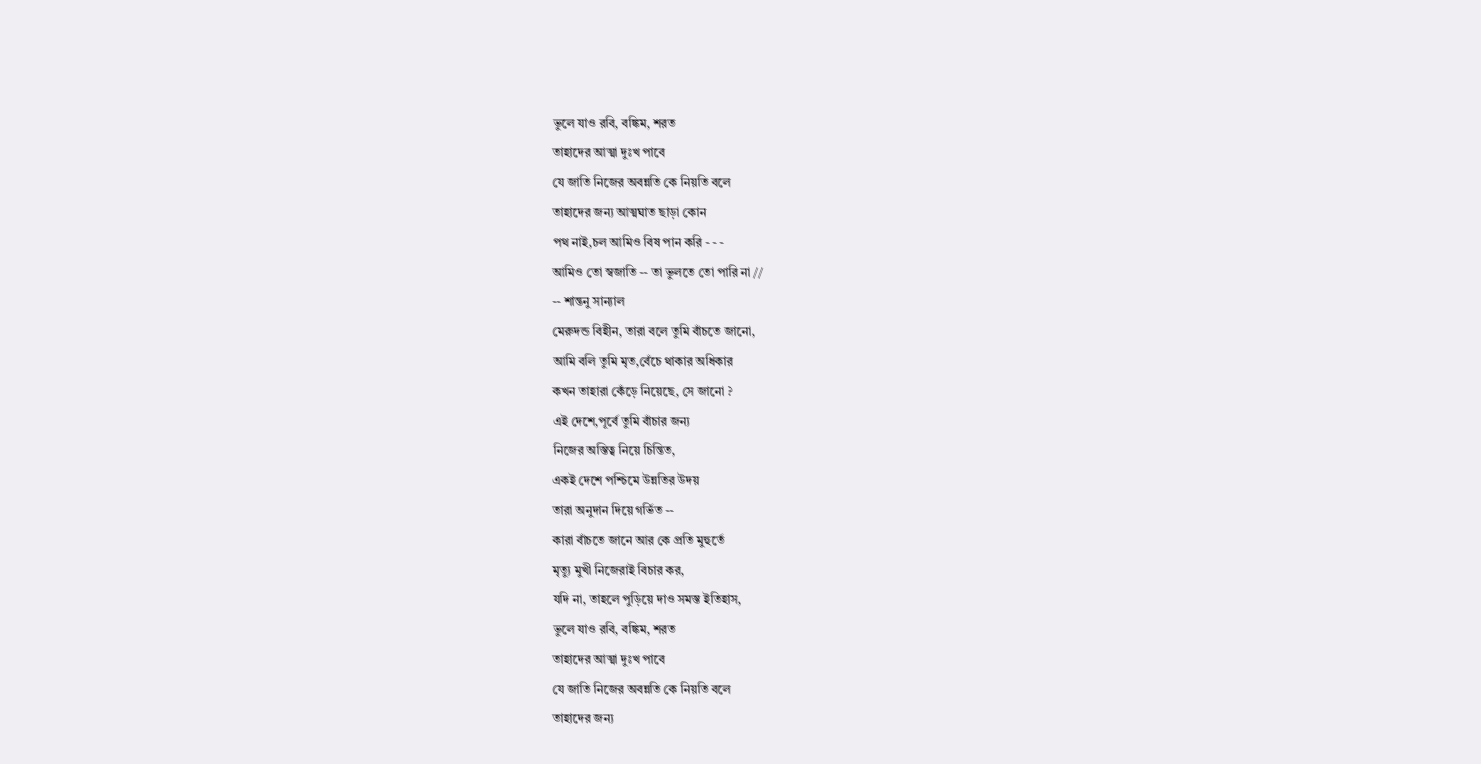ভুলে যাও রবি, বঙ্কিম, শরত
তাহাদের আত্মা দুঃখ পাবে
যে জাতি নিজের অবন্নতি কে নিয়তি বলে
তাহাদের জন্য আত্মঘাত ছাড়া কোন
পথ নাই,চল আমিও বিষ পান করি - - -
আমিও তো স্বজাতি -- তা ভুলতে তো পারি না //
-- শান্তনু সান্যাল
মেরুদন্ড বিহীন, তারা বলে তুমি বাঁচতে জানো,
আমি বলি তুমি মৃত,বেঁচে থাকার অধিকার
কখন তাহারা কেঁড়ে নিয়েছে, সে জানো ?
এই দেশে,পূর্বে তুমি বাঁচার জন্য
নিজের অস্তিত্ব নিয়ে চিন্তিত,
একই দেশে পশ্চিমে উন্নতির উদয়
তারা অনুদান দিয়ে গর্ভিত --
কারা বাঁচতে জানে আর কে প্রতি মুহুর্তে
মৃত্যু মুখী নিজেরাই বিচার কর,
যদি না, তাহলে পুড়িয়ে দাও সমস্ত ইতিহাস,
ভুলে যাও রবি, বঙ্কিম, শরত
তাহাদের আত্মা দুঃখ পাবে
যে জাতি নিজের অবন্নতি কে নিয়তি বলে
তাহাদের জন্য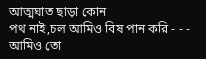আত্মঘাত ছাড়া কোন
পথ নাই,চল আমিও বিষ পান করি - - -
আমিও তো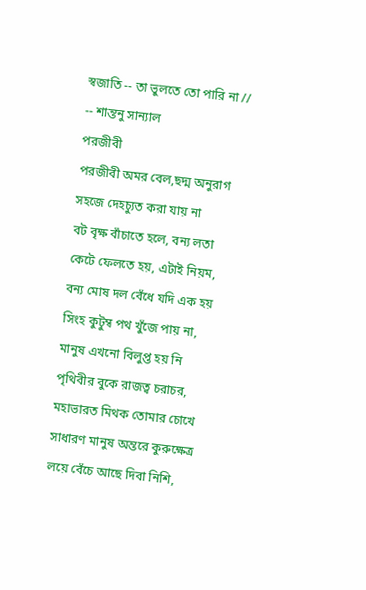স্বজাতি -- তা ভুলতে তো পারি না //
-- শান্তনু সান্যাল
পরজীবী
পরজীবী অমর বেল,ছদ্ম অনুরাগ
সহজে দেহচ্যুত করা যায় না
বট বৃক্ষ বাঁচাতে হলে, বন্য লতা
কেটে ফেলতে হয়, এটাই নিয়ম,
বন্য মোষ দল বেঁধে যদি এক হয়
সিংহ কুটুম্ব পথ খুঁজে পায় না,
মানুষ এখনো বিলুপ্ত হয় নি
পৃথিবীর বুকে রাজত্ব চরাচর,
মহাভারত মিথক তোমার চোখে
সাধারণ মানুষ অন্তরে কুরুক্ষেত্র
লয়ে বেঁচে আছে দিবা নিশি,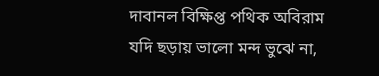দাবানল বিক্ষিপ্ত পথিক অবিরাম
যদি ছড়ায় ভালো মন্দ ভুঝে না,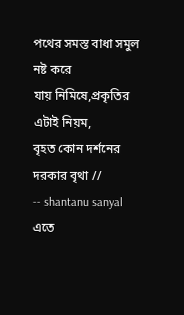পথের সমস্ত বাধা সমুল নষ্ট করে
যায় নিমিষে,প্রকৃতির এটাই নিয়ম,
বৃহত কোন দর্শনের দরকার বৃথা //
-- shantanu sanyal
এতে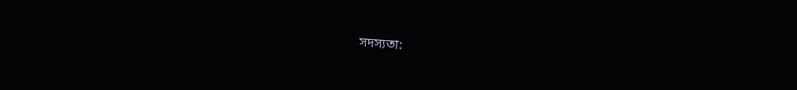সদস্যতা: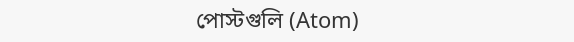পোস্টগুলি (Atom)